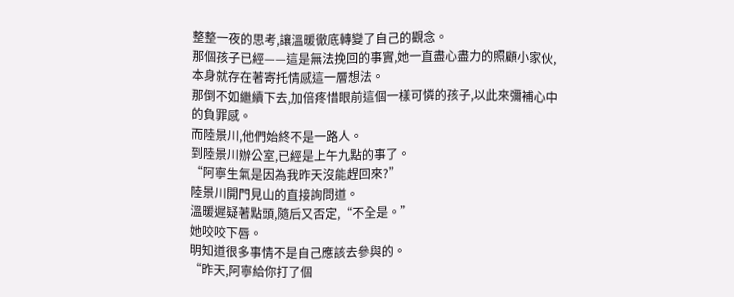整整一夜的思考,讓溫暖徹底轉變了自己的觀念。
那個孩子已經——這是無法挽回的事實,她一直盡心盡力的照顧小家伙,本身就存在著寄托情感這一層想法。
那倒不如繼續下去,加倍疼惜眼前這個一樣可憐的孩子,以此來彌補心中的負罪感。
而陸景川,他們始終不是一路人。
到陸景川辦公室,已經是上午九點的事了。
“阿寧生氣是因為我昨天沒能趕回來?”
陸景川開門見山的直接詢問道。
溫暖遲疑著點頭,隨后又否定,“不全是。”
她咬咬下唇。
明知道很多事情不是自己應該去參與的。
“昨天,阿寧給你打了個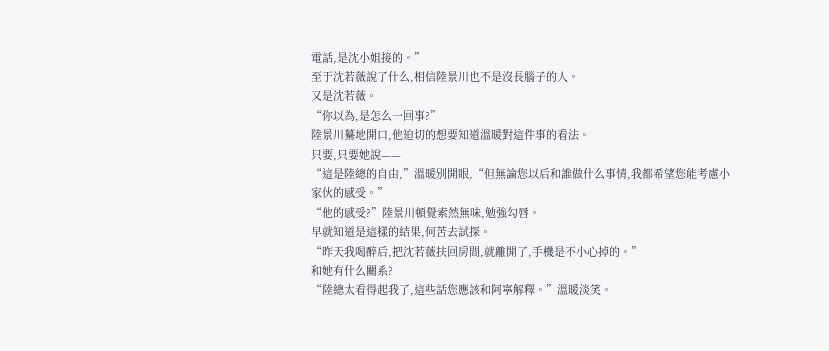電話,是沈小姐接的。”
至于沈若薇說了什么,相信陸景川也不是沒長腦子的人。
又是沈若薇。
“你以為,是怎么一回事?”
陸景川驀地開口,他迫切的想要知道溫暖對這件事的看法。
只要,只要她說——
“這是陸總的自由,”溫暖別開眼,“但無論您以后和誰做什么事情,我都希望您能考慮小家伙的感受。”
“他的感受?”陸景川頓覺索然無味,勉強勾唇。
早就知道是這樣的結果,何苦去試探。
“昨天我喝醉后,把沈若薇扶回房間,就離開了,手機是不小心掉的。”
和她有什么關系?
“陸總太看得起我了,這些話您應該和阿寧解釋。”溫暖淡笑。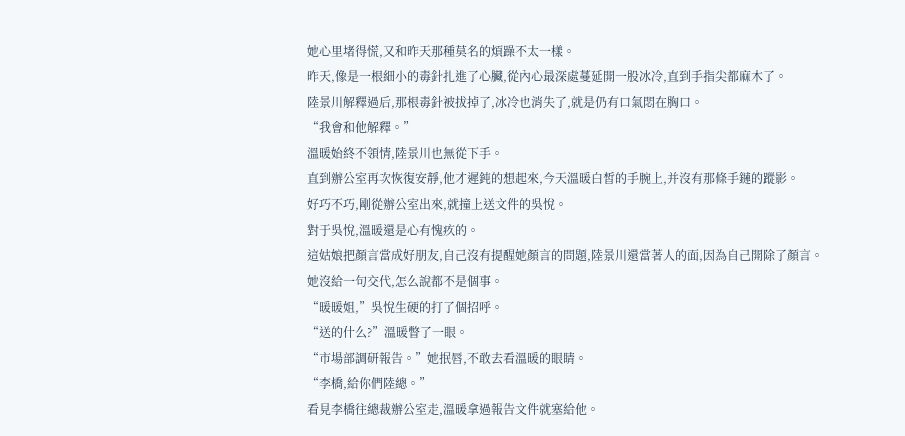她心里堵得慌,又和昨天那種莫名的煩躁不太一樣。
昨天,像是一根細小的毒針扎進了心臟,從內心最深處蔓延開一股冰冷,直到手指尖都麻木了。
陸景川解釋過后,那根毒針被拔掉了,冰冷也消失了,就是仍有口氣悶在胸口。
“我會和他解釋。”
溫暖始終不領情,陸景川也無從下手。
直到辦公室再次恢復安靜,他才遲鈍的想起來,今天溫暖白皙的手腕上,并沒有那條手鏈的蹤影。
好巧不巧,剛從辦公室出來,就撞上送文件的吳悅。
對于吳悅,溫暖還是心有愧疚的。
這姑娘把顏言當成好朋友,自己沒有提醒她顏言的問題,陸景川還當著人的面,因為自己開除了顏言。
她沒給一句交代,怎么說都不是個事。
“暖暖姐,”吳悅生硬的打了個招呼。
“送的什么?”溫暖瞥了一眼。
“市場部調研報告。”她抿唇,不敢去看溫暖的眼睛。
“李橋,給你們陸總。”
看見李橋往總裁辦公室走,溫暖拿過報告文件就塞給他。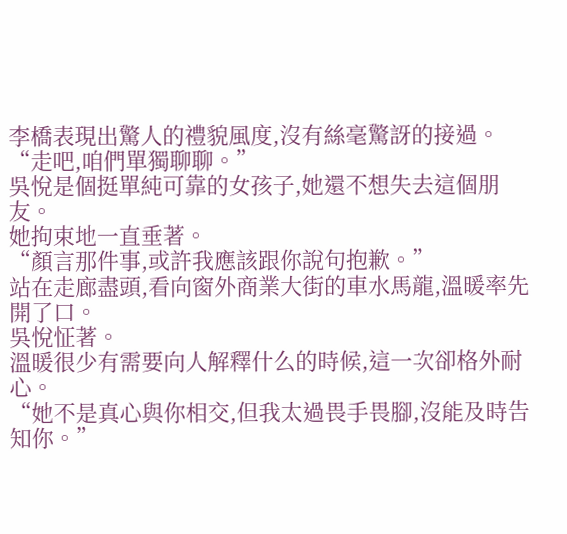李橋表現出驚人的禮貌風度,沒有絲毫驚訝的接過。
“走吧,咱們單獨聊聊。”
吳悅是個挺單純可靠的女孩子,她還不想失去這個朋友。
她拘束地一直垂著。
“顏言那件事,或許我應該跟你說句抱歉。”
站在走廊盡頭,看向窗外商業大街的車水馬龍,溫暖率先開了口。
吳悅怔著。
溫暖很少有需要向人解釋什么的時候,這一次卻格外耐心。
“她不是真心與你相交,但我太過畏手畏腳,沒能及時告知你。”